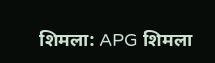शिमला: APG शिमला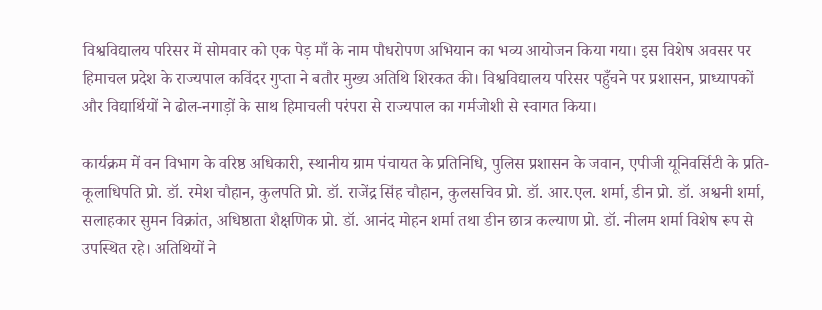विश्वविद्यालय परिसर में सोमवार को एक पेड़ माँ के नाम पौधरोपण अभियान का भव्य आयोजन किया गया। इस विशेष अवसर पर हिमाचल प्रदेश के राज्यपाल कविंदर गुप्ता ने बतौर मुख्य अतिथि शिरकत की। विश्वविद्यालय परिसर पहुँचने पर प्रशासन, प्राध्यापकों और विद्यार्थियों ने ढोल-नगाड़ों के साथ हिमाचली परंपरा से राज्यपाल का गर्मजोशी से स्वागत किया।

कार्यक्रम में वन विभाग के वरिष्ठ अधिकारी, स्थानीय ग्राम पंचायत के प्रतिनिधि, पुलिस प्रशासन के जवान, एपीजी यूनिवर्सिटी के प्रति-कूलाधिपति प्रो. डॉ. रमेश चौहान, कुलपति प्रो. डॉ. राजेंद्र सिंह चौहान, कुलसचिव प्रो. डॉ. आर.एल. शर्मा, डीन प्रो. डॉ. अश्वनी शर्मा, सलाहकार सुमन विक्रांत, अधिष्ठाता शैक्षणिक प्रो. डॉ. आनंद मोहन शर्मा तथा डीन छात्र कल्याण प्रो. डॉ. नीलम शर्मा विशेष रूप से उपस्थित रहे। अतिथियों ने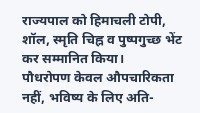राज्यपाल को हिमाचली टोपी, शॉल, स्मृति चिह्न व पुष्पगुच्छ भेंट कर सम्मानित किया।
पौधरोपण केवल औपचारिकता नहीं, भविष्य के लिए अति-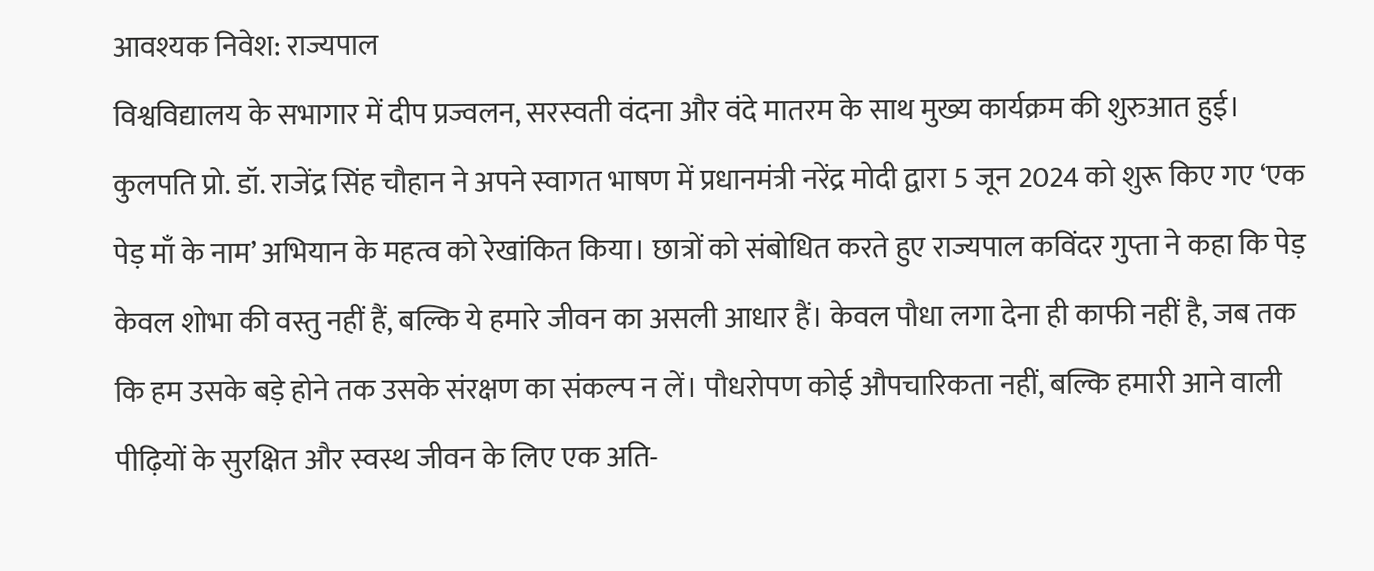आवश्यक निवेश: राज्यपाल
विश्वविद्यालय के सभागार में दीप प्रज्वलन, सरस्वती वंदना और वंदे मातरम के साथ मुख्य कार्यक्रम की शुरुआत हुई। कुलपति प्रो. डॉ. राजेंद्र सिंह चौहान ने अपने स्वागत भाषण में प्रधानमंत्री नरेंद्र मोदी द्वारा 5 जून 2024 को शुरू किए गए ‘एक पेड़ माँ के नाम’ अभियान के महत्व को रेखांकित किया। छात्रों को संबोधित करते हुए राज्यपाल कविंदर गुप्ता ने कहा कि पेड़ केवल शोभा की वस्तु नहीं हैं, बल्कि ये हमारे जीवन का असली आधार हैं। केवल पौधा लगा देना ही काफी नहीं है, जब तक कि हम उसके बड़े होने तक उसके संरक्षण का संकल्प न लें। पौधरोपण कोई औपचारिकता नहीं, बल्कि हमारी आने वाली पीढ़ियों के सुरक्षित और स्वस्थ जीवन के लिए एक अति-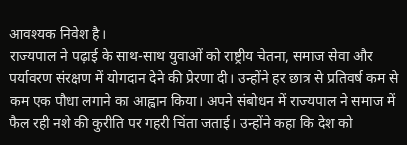आवश्यक निवेश है।
राज्यपाल ने पढ़ाई के साथ-साथ युवाओं को राष्ट्रीय चेतना, समाज सेवा और पर्यावरण संरक्षण में योगदान देने की प्रेरणा दी। उन्होंने हर छात्र से प्रतिवर्ष कम से कम एक पौधा लगाने का आह्वान किया। अपने संबोधन में राज्यपाल ने समाज में फैल रही नशे की कुरीति पर गहरी चिंता जताई। उन्होंने कहा कि देश को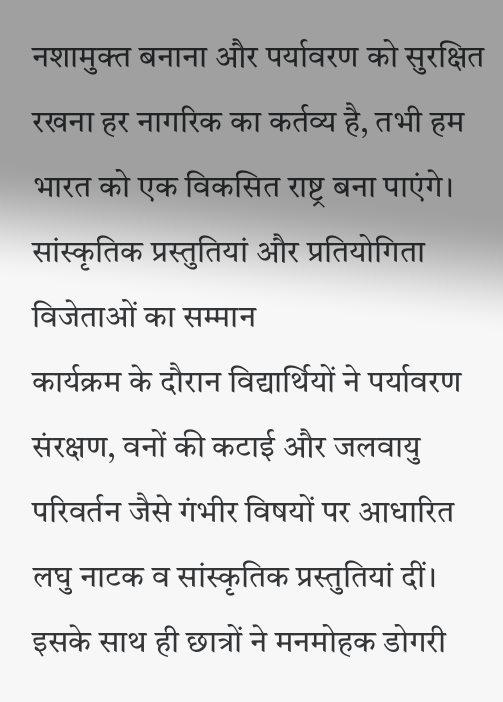नशामुक्त बनाना और पर्यावरण को सुरक्षित रखना हर नागरिक का कर्तव्य है, तभी हम भारत को एक विकसित राष्ट्र बना पाएंगे।
सांस्कृतिक प्रस्तुतियां और प्रतियोगिता विजेताओं का सम्मान
कार्यक्रम के दौरान विद्यार्थियों ने पर्यावरण संरक्षण, वनों की कटाई और जलवायु परिवर्तन जैसे गंभीर विषयों पर आधारित लघु नाटक व सांस्कृतिक प्रस्तुतियां दीं। इसके साथ ही छात्रों ने मनमोहक डोगरी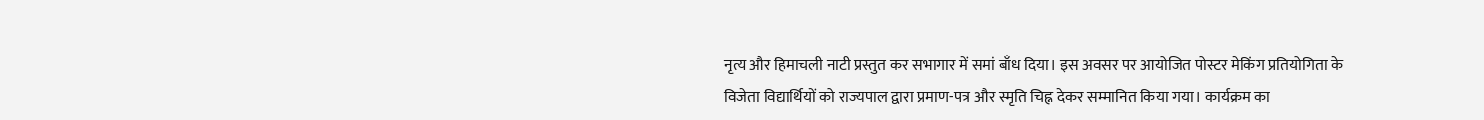नृत्य और हिमाचली नाटी प्रस्तुत कर सभागार में समां बाँध दिया। इस अवसर पर आयोजित पोस्टर मेकिंग प्रतियोगिता के विजेता विद्यार्थियों को राज्यपाल द्वारा प्रमाण-पत्र और स्मृति चिह्न देकर सम्मानित किया गया। कार्यक्रम का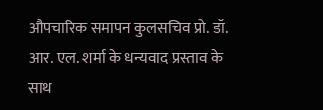औपचारिक समापन कुलसचिव प्रो. डॉ. आर. एल. शर्मा के धन्यवाद प्रस्ताव के साथ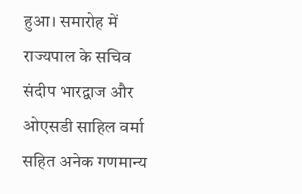हुआ। समारोह में राज्यपाल के सचिव संदीप भारद्वाज और ओएसडी साहिल वर्मा सहित अनेक गणमान्य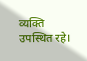व्यक्ति उपस्थित रहे।